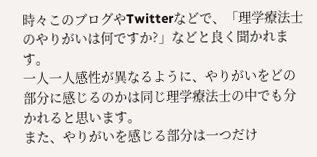時々このブログやTwitterなどで、「理学療法士のやりがいは何ですか?」などと良く聞かれます。
一人一人感性が異なるように、やりがいをどの部分に感じるのかは同じ理学療法士の中でも分かれると思います。
また、やりがいを感じる部分は一つだけ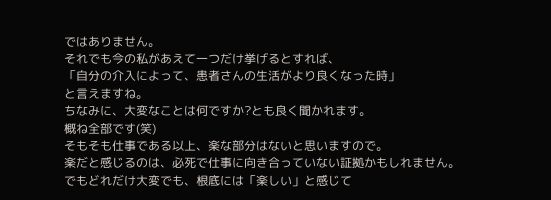ではありません。
それでも今の私があえて一つだけ挙げるとすれば、
「自分の介入によって、患者さんの生活がより良くなった時」
と言えますね。
ちなみに、大変なことは何ですか?とも良く聞かれます。
概ね全部です(笑)
そもそも仕事である以上、楽な部分はないと思いますので。
楽だと感じるのは、必死で仕事に向き合っていない証拠かもしれません。
でもどれだけ大変でも、根底には「楽しい」と感じて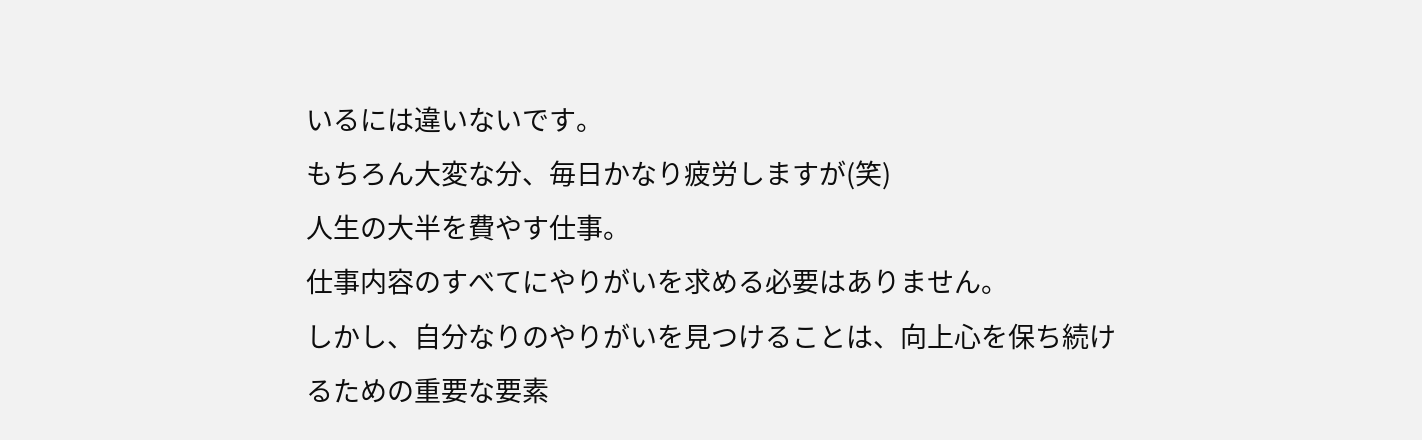いるには違いないです。
もちろん大変な分、毎日かなり疲労しますが(笑)
人生の大半を費やす仕事。
仕事内容のすべてにやりがいを求める必要はありません。
しかし、自分なりのやりがいを見つけることは、向上心を保ち続けるための重要な要素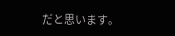だと思います。